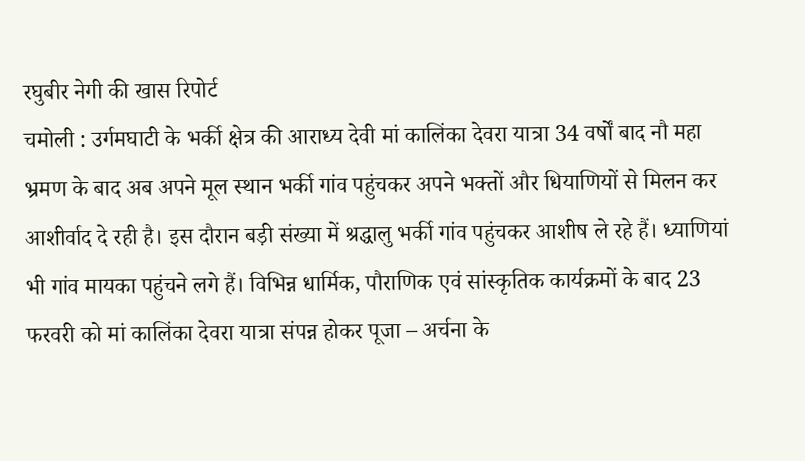रघुबीर नेगी की खास रिपोर्ट
चमोली : उर्गमघाटी के भर्की क्षेत्र की आराध्य देवी मां कालिंका देवरा यात्रा 34 वर्षों बाद नौ महा भ्रमण के बाद अब अपने मूल स्थान भर्की गांव पहुंचकर अपने भक्तों और धियाणियों से मिलन कर आशीर्वाद दे रही है। इस दौरान बड़ी संख्या में श्रद्धालु भर्की गांव पहुंचकर आशीष ले रहे हैं। ध्याणियां भी गांव मायका पहुंचने लगे हैं। विभिन्न धार्मिक, पौराणिक एवं सांस्कृतिक कार्यक्रमों के बाद 23 फरवरी को मां कालिंका देवरा यात्रा संपन्न होकर पूजा – अर्चना के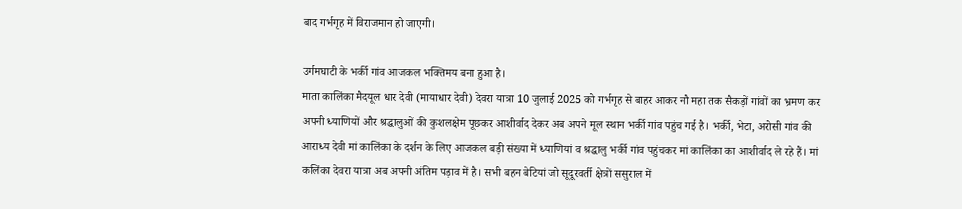बाद गर्भगृह में विराजमान हो जाएगी।

उर्गमघाटी के भर्की गांव आजकल भक्तिमय बना हुआ है।
माता कालिंका मैदयूल धार देवी (मायाधार देवी) देवरा यात्रा 10 जुलाई 2025 को गर्भगृह से बाहर आकर नौ महा तक सैकड़ों गांवों का भ्रमण कर अपनी ध्याणियों और श्रद्धालुओं की कुशलक्षेम पूछकर आशीर्वाद देकर अब अपने मूल स्थान भर्की गांव पहुंच गई है। भर्की, भेटा, अरोसी गांव की आराध्य देवी मां कालिंका के दर्शन के लिए आजकल बड़ी संख्या में ध्याणियां व श्रद्धालु भर्की गांव पहुंचकर मां कालिंका का आशीर्वाद ले रहे हैं। मां कलिंका देवरा यात्रा अब अपनी अंतिम पड़ाव में है। सभी बहन बेटियां जो सूदूरवर्ती क्षेत्रों ससुराल में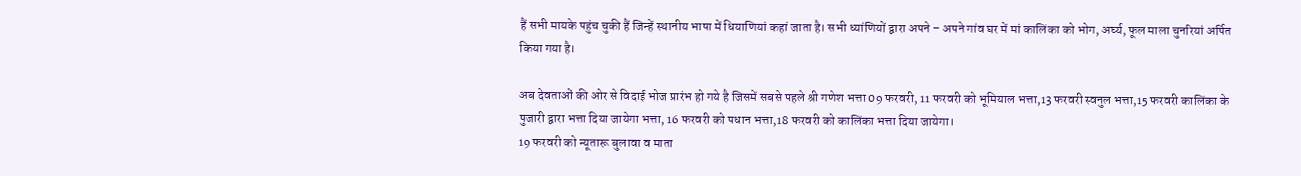हैं सभी मायके पहुंच चुकी हैं जिन्हें स्थानीय भाषा में धियाणियां कहां जाता है। सभी ध्यांणियों द्वारा अपने – अपने गांव घर में मां कालिंका को भोग, अर्घ्य, फूल माला चुनरियां अर्पित किया गया है।

अब देवताओं की ओर से विदाई भोज प्रारंभ हो गये है जिसमें सबसे पहले श्री गणेश भत्ता 09 फरवरी, 11 फरवरी को भूमियाल भत्ता,13 फरवरी स्वनुल भत्ता,15 फरवरी कालिंका के पुजारी द्वारा भत्ता दिया जायेगा भत्ता, 16 फरवरी को पधान भत्ता,18 फरवरी को कालिंका भत्ता दिया जायेगा।
19 फरवरी को न्यूतारू बुलावा व माता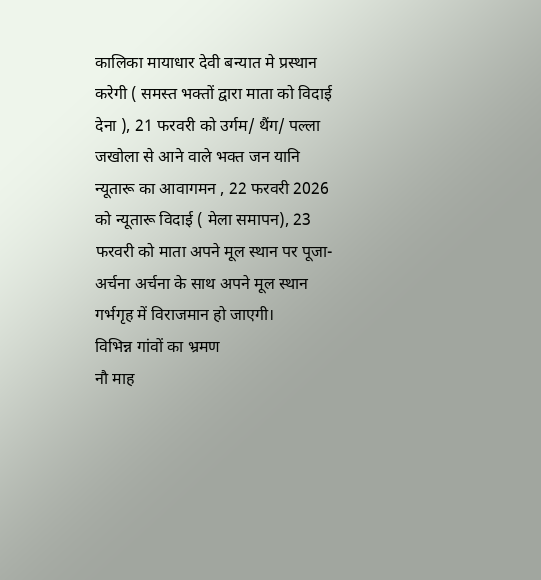कालिका मायाधार देवी बन्यात मे प्रस्थान करेगी ( समस्त भक्तों द्वारा माता को विदाई देना ), 21 फरवरी को उर्गम/ थैंग/ पल्ला जखोला से आने वाले भक्त जन यानि न्यूतारू का आवागमन , 22 फरवरी 2026 को न्यूतारू विदाई ( मेला समापन), 23 फरवरी को माता अपने मूल स्थान पर पूजा-अर्चना अर्चना के साथ अपने मूल स्थान गर्भगृह में विराजमान हो जाएगी।
विभिन्न गांवों का भ्रमण
नौ माह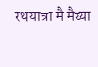रथयात्रा मै मैय्या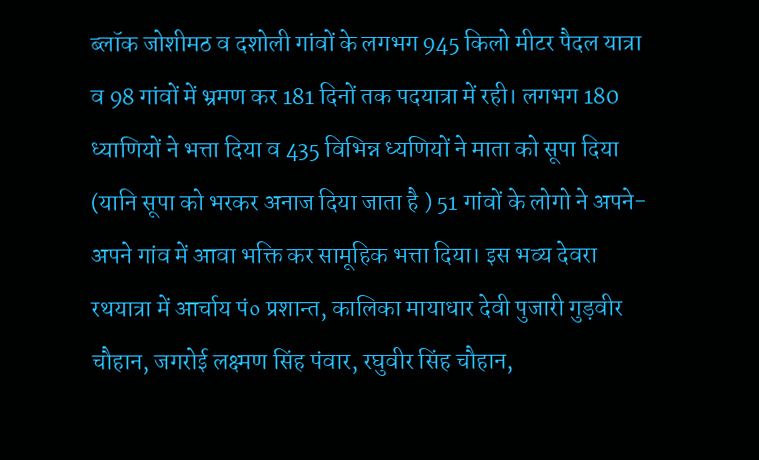ब्लॉक जोशीमठ व दशोली गांवों के लगभग 945 किलो मीटर पैदल यात्रा व 98 गांवों में भ्रमण कर 181 दिनों तक पदयात्रा में रही। लगभग 180 ध्याणियों ने भत्ता दिया व 435 विभिन्न ध्यणियों ने माता को सूपा दिया (यानि सूपा को भरकर अनाज दिया जाता है ) 51 गांवों के लोगो ने अपने- अपने गांव में आवा भक्ति कर सामूहिक भत्ता दिया। इस भव्य देवरा रथयात्रा में आर्चाय पं० प्रशान्त, कालिका मायाधार देवी पुजारी गुड़वीर चौहान, जगरोई लक्ष्मण सिंह पंवार, रघुवीर सिंह चौहान,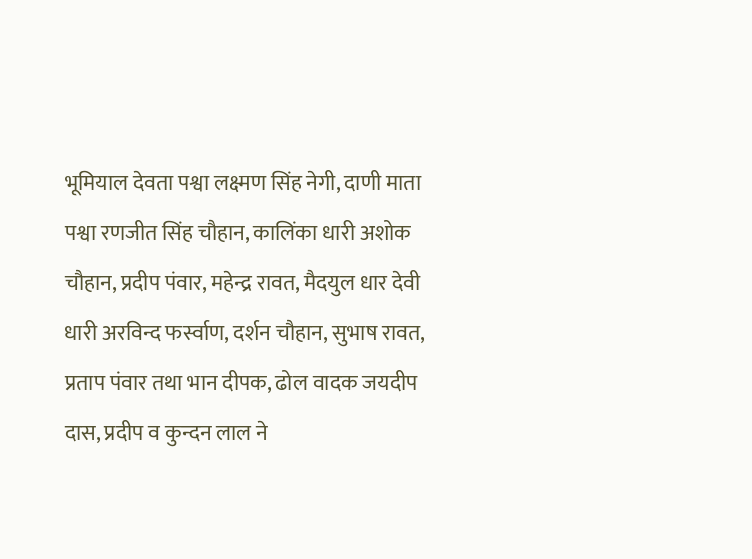भूमियाल देवता पश्वा लक्ष्मण सिंह नेगी, दाणी माता पश्वा रणजीत सिंह चौहान, कालिंका धारी अशोक चौहान, प्रदीप पंवार, महेन्द्र रावत, मैदयुल धार देवी धारी अरविन्द फर्स्वाण, दर्शन चौहान, सुभाष रावत, प्रताप पंवार तथा भान दीपक, ढोल वादक जयदीप दास, प्रदीप व कुन्दन लाल ने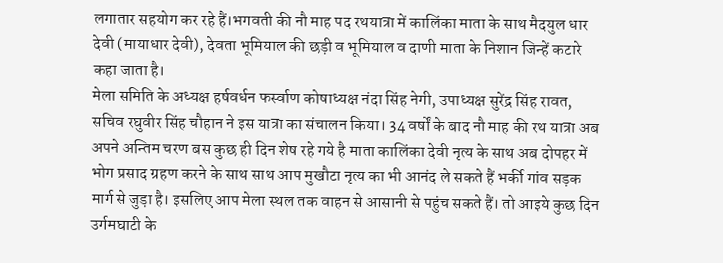लगातार सहयोग कर रहे हैं।भगवती की नौ माह पद रथयात्रा में कालिंका माता के साथ मैदयुल धार देवी (मायाधार देवी), देवता भूमियाल की छड़ी व भूमियाल व दाणी माता के निशान जिन्हें कटारे कहा जाता है।
मेला समिति के अध्यक्ष हर्षवर्धन फर्स्वाण कोषाध्यक्ष नंदा सिंह नेगी, उपाध्यक्ष सुरेंद्र सिंह रावत, सचिव रघुवीर सिंह चौहान ने इस यात्रा का संचालन किया। 34 वर्षों के बाद नौ माह की रथ यात्रा अब अपने अन्तिम चरण बस कुछ ही दिन शेष रहे गये है माता कालिंका देवी नृत्य के साथ अब दोपहर में भोग प्रसाद ग्रहण करने के साथ साथ आप मुखौटा नृत्य का भी आनंद ले सकते हैं भर्की गांव सड़क मार्ग से जुड़ा है। इसलिए आप मेला स्थल तक वाहन से आसानी से पहुंच सकते हैं। तो आइये कुछ दिन उर्गमघाटी के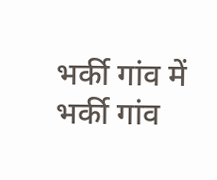भर्की गांव में भर्की गांव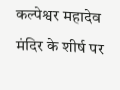कल्पेश्वर महादेव मंदिर के शीर्ष पर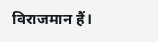विराजमान हैं।